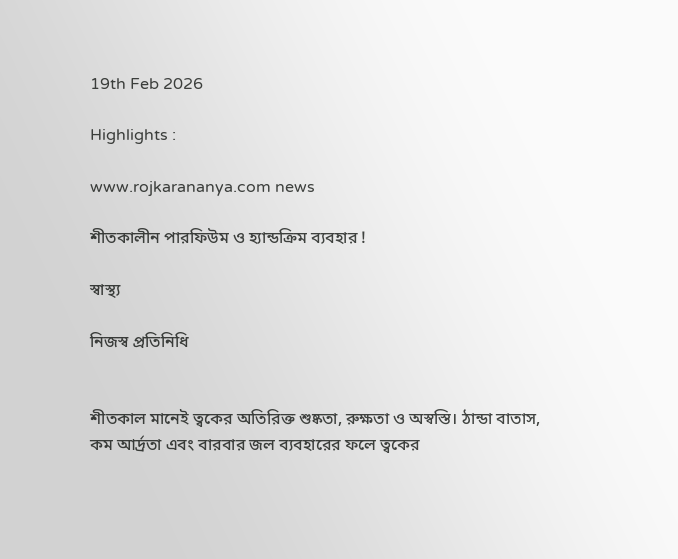19th Feb 2026

Highlights :

www.rojkarananya.com news

শীতকালীন পারফিউম ও হ্যান্ডক্রিম ব্যবহার !

স্বাস্থ্য

নিজস্ব প্রতিনিধি


শীতকাল মানেই ত্বকের অতিরিক্ত শুষ্কতা, রুক্ষতা ও অস্বস্তি। ঠান্ডা বাতাস, কম আর্দ্রতা এবং বারবার জল ব্যবহারের ফলে ত্বকের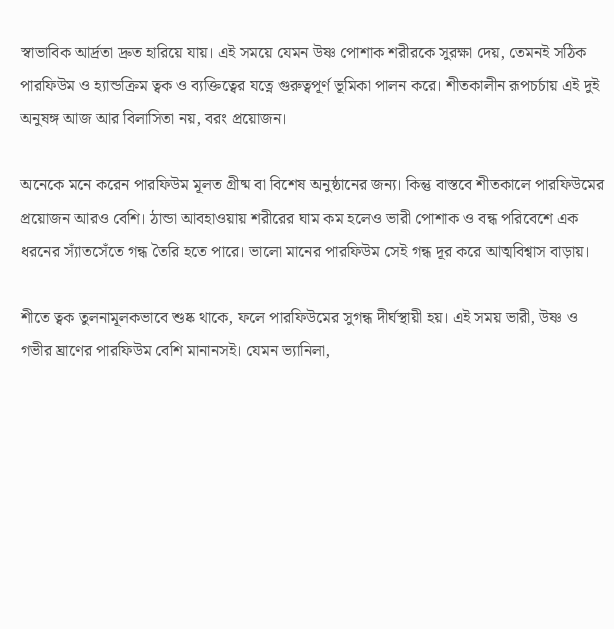স্বাভাবিক আর্দ্রতা দ্রুত হারিয়ে যায়। এই সময়ে যেমন উষ্ণ পোশাক শরীরকে সুরক্ষা দেয়, তেমনই সঠিক পারফিউম ও হ্যান্ডক্রিম ত্বক ও ব্যক্তিত্বের যত্নে গুরুত্বপূর্ণ ভূমিকা পালন করে। শীতকালীন রূপচর্চায় এই দুই অনুষঙ্গ আজ আর বিলাসিতা নয়, বরং প্রয়োজন।

অনেকে মনে করেন পারফিউম মূলত গ্রীষ্ম বা বিশেষ অনুষ্ঠানের জন্য। কিন্তু বাস্তবে শীতকালে পারফিউমের প্রয়োজন আরও বেশি। ঠান্ডা আবহাওয়ায় শরীরের ঘাম কম হলেও ভারী পোশাক ও বন্ধ পরিবেশে এক ধরনের স্যাঁতসেঁতে গন্ধ তৈরি হতে পারে। ভালো মানের পারফিউম সেই গন্ধ দূর করে আত্মবিশ্বাস বাড়ায়।

শীতে ত্বক তুলনামূলকভাবে শুষ্ক থাকে, ফলে পারফিউমের সুগন্ধ দীর্ঘস্থায়ী হয়। এই সময় ভারী, উষ্ণ ও গভীর ঘ্রাণের পারফিউম বেশি মানানসই। যেমন ভ্যানিলা,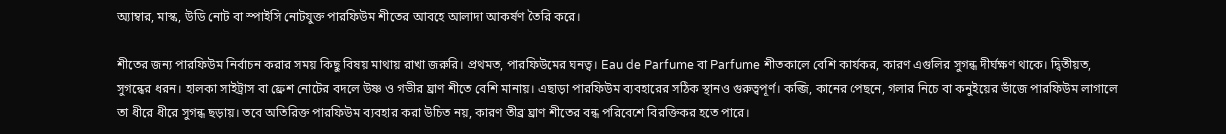অ্যাম্বার, মাস্ক, উডি নোট বা স্পাইসি নোটযুক্ত পারফিউম শীতের আবহে আলাদা আকর্ষণ তৈরি করে।

শীতের জন্য পারফিউম নির্বাচন করার সময় কিছু বিষয় মাথায় রাখা জরুরি। প্রথমত, পারফিউমের ঘনত্ব। Eau de Parfume বা Parfume শীতকালে বেশি কার্যকর, কারণ এগুলির সুগন্ধ দীর্ঘক্ষণ থাকে। দ্বিতীয়ত, সুগন্ধের ধরন। হালকা সাইট্রাস বা ফ্রেশ নোটের বদলে উষ্ণ ও গভীর ঘ্রাণ শীতে বেশি মানায়। এছাড়া পারফিউম ব্যবহারের সঠিক স্থানও গুরুত্বপূর্ণ। কব্জি, কানের পেছনে, গলার নিচে বা কনুইয়ের ভাঁজে পারফিউম লাগালে তা ধীরে ধীরে সুগন্ধ ছড়ায়। তবে অতিরিক্ত পারফিউম ব্যবহার করা উচিত নয়, কারণ তীব্র ঘ্রাণ শীতের বন্ধ পরিবেশে বিরক্তিকর হতে পারে।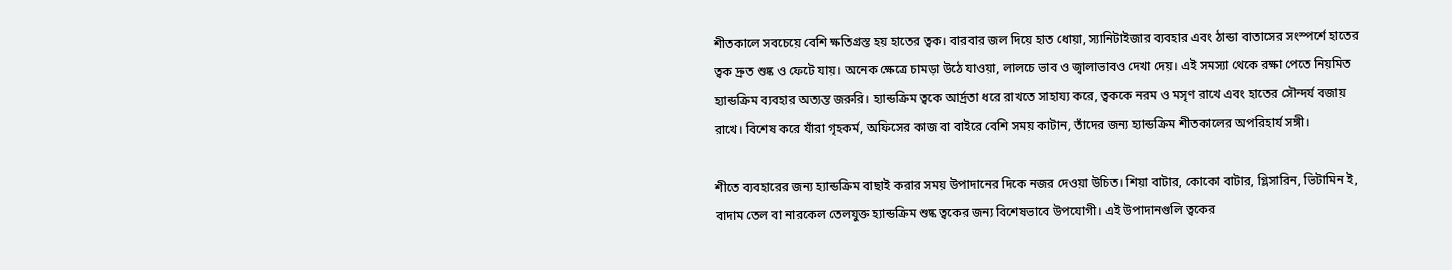শীতকালে সবচেয়ে বেশি ক্ষতিগ্রস্ত হয় হাতের ত্বক। বারবার জল দিয়ে হাত ধোয়া, স্যানিটাইজার ব্যবহার এবং ঠান্ডা বাতাসের সংস্পর্শে হাতের ত্বক দ্রুত শুষ্ক ও ফেটে যায়। অনেক ক্ষেত্রে চামড়া উঠে যাওয়া, লালচে ভাব ও জ্বালাভাবও দেখা দেয়। এই সমস্যা থেকে রক্ষা পেতে নিয়মিত হ্যান্ডক্রিম ব্যবহার অত্যন্ত জরুরি। হ্যান্ডক্রিম ত্বকে আর্দ্রতা ধরে রাখতে সাহায্য করে, ত্বককে নরম ও মসৃণ রাখে এবং হাতের সৌন্দর্য বজায় রাখে। বিশেষ করে যাঁরা গৃহকর্ম, অফিসের কাজ বা বাইরে বেশি সময় কাটান, তাঁদের জন্য হ্যান্ডক্রিম শীতকালের অপরিহার্য সঙ্গী।

শীতে ব্যবহারের জন্য হ্যান্ডক্রিম বাছাই করার সময় উপাদানের দিকে নজর দেওয়া উচিত। শিয়া বাটার, কোকো বাটার, গ্লিসারিন, ভিটামিন ই, বাদাম তেল বা নারকেল তেলযুক্ত হ্যান্ডক্রিম শুষ্ক ত্বকের জন্য বিশেষভাবে উপযোগী। এই উপাদানগুলি ত্বকের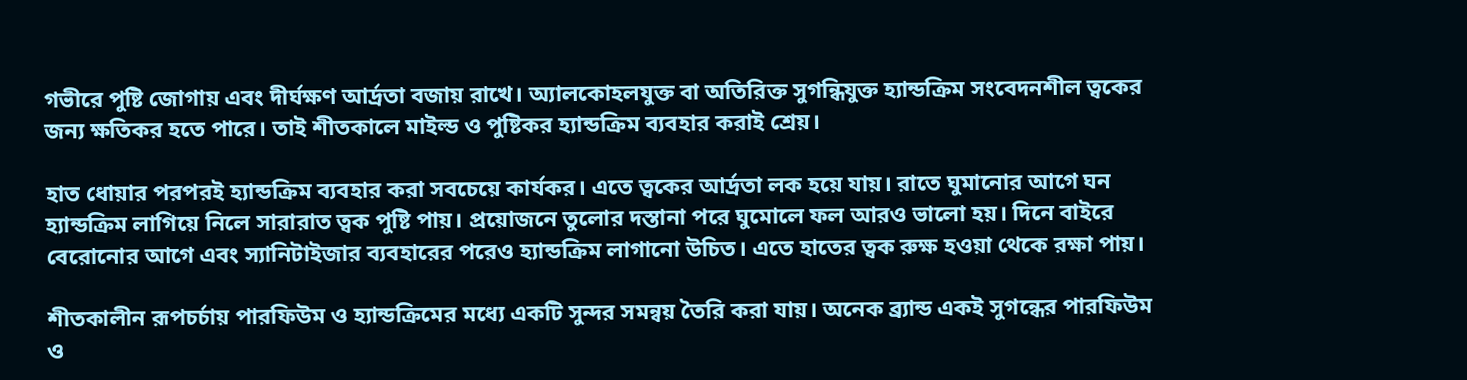গভীরে পুষ্টি জোগায় এবং দীর্ঘক্ষণ আর্দ্রতা বজায় রাখে। অ্যালকোহলযুক্ত বা অতিরিক্ত সুগন্ধিযুক্ত হ্যান্ডক্রিম সংবেদনশীল ত্বকের জন্য ক্ষতিকর হতে পারে। তাই শীতকালে মাইল্ড ও পুষ্টিকর হ্যান্ডক্রিম ব্যবহার করাই শ্রেয়।

হাত ধোয়ার পরপরই হ্যান্ডক্রিম ব্যবহার করা সবচেয়ে কার্যকর। এতে ত্বকের আর্দ্রতা লক হয়ে যায়। রাতে ঘুমানোর আগে ঘন হ্যান্ডক্রিম লাগিয়ে নিলে সারারাত ত্বক পুষ্টি পায়। প্রয়োজনে তুলোর দস্তানা পরে ঘুমোলে ফল আরও ভালো হয়। দিনে বাইরে বেরোনোর আগে এবং স্যানিটাইজার ব্যবহারের পরেও হ্যান্ডক্রিম লাগানো উচিত। এতে হাতের ত্বক রুক্ষ হওয়া থেকে রক্ষা পায়।

শীতকালীন রূপচর্চায় পারফিউম ও হ্যান্ডক্রিমের মধ্যে একটি সুন্দর সমন্বয় তৈরি করা যায়। অনেক ব্র্যান্ড একই সুগন্ধের পারফিউম ও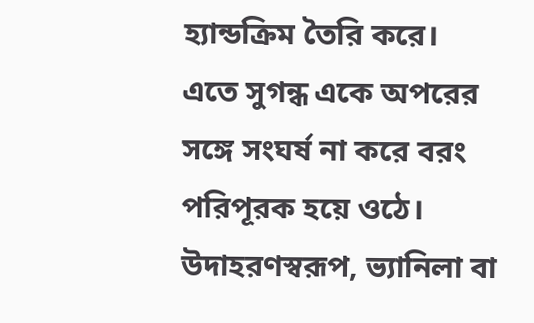হ্যান্ডক্রিম তৈরি করে। এতে সুগন্ধ একে অপরের সঙ্গে সংঘর্ষ না করে বরং পরিপূরক হয়ে ওঠে। উদাহরণস্বরূপ, ভ্যানিলা বা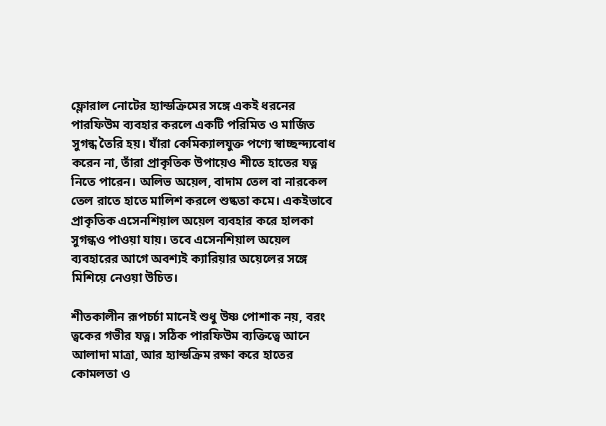ফ্লোরাল নোটের হ্যান্ডক্রিমের সঙ্গে একই ধরনের পারফিউম ব্যবহার করলে একটি পরিমিত ও মার্জিত সুগন্ধ তৈরি হয়। যাঁরা কেমিক্যালযুক্ত পণ্যে স্বাচ্ছন্দ্যবোধ করেন না, তাঁরা প্রাকৃতিক উপায়েও শীতে হাতের যত্ন নিতে পারেন। অলিভ অয়েল, বাদাম তেল বা নারকেল তেল রাতে হাতে মালিশ করলে শুষ্কতা কমে। একইভাবে প্রাকৃতিক এসেনশিয়াল অয়েল ব্যবহার করে হালকা সুগন্ধও পাওয়া যায়। তবে এসেনশিয়াল অয়েল ব্যবহারের আগে অবশ্যই ক্যারিয়ার অয়েলের সঙ্গে মিশিয়ে নেওয়া উচিত।

শীতকালীন রূপচর্চা মানেই শুধু উষ্ণ পোশাক নয়, বরং ত্বকের গভীর যত্ন। সঠিক পারফিউম ব্যক্তিত্বে আনে আলাদা মাত্রা, আর হ্যান্ডক্রিম রক্ষা করে হাতের কোমলতা ও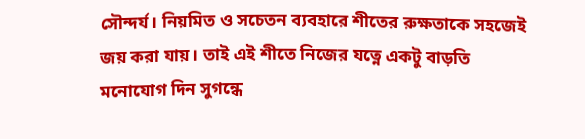সৌন্দর্য। নিয়মিত ও সচেতন ব্যবহারে শীতের রুক্ষতাকে সহজেই জয় করা যায়। তাই এই শীতে নিজের যত্নে একটু বাড়তি মনোযোগ দিন সুগন্ধে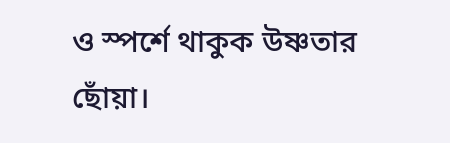ও স্পর্শে থাকুক উষ্ণতার ছোঁয়া।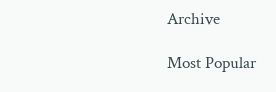Archive

Most Popular